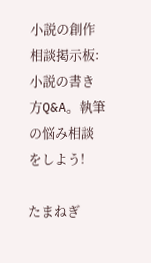小説の創作相談掲示板:小説の書き方Q&A。執筆の悩み相談をしよう!

たまねぎ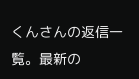くんさんの返信一覧。最新の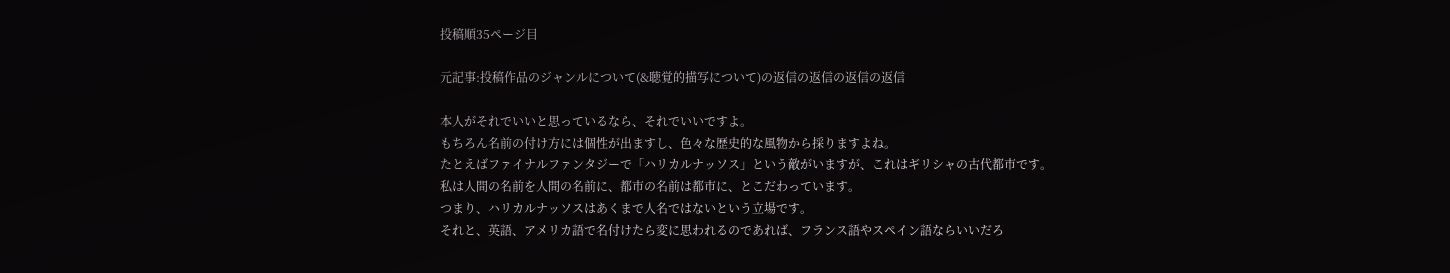投稿順35ページ目

元記事:投稿作品のジャンルについて(&聴覚的描写について)の返信の返信の返信の返信

本人がそれでいいと思っているなら、それでいいですよ。
もちろん名前の付け方には個性が出ますし、色々な歴史的な風物から採りますよね。
たとえばファイナルファンタジーで「ハリカルナッソス」という敵がいますが、これはギリシャの古代都市です。
私は人間の名前を人間の名前に、都市の名前は都市に、とこだわっています。
つまり、ハリカルナッソスはあくまで人名ではないという立場です。
それと、英語、アメリカ語で名付けたら変に思われるのであれば、フランス語やスペイン語ならいいだろ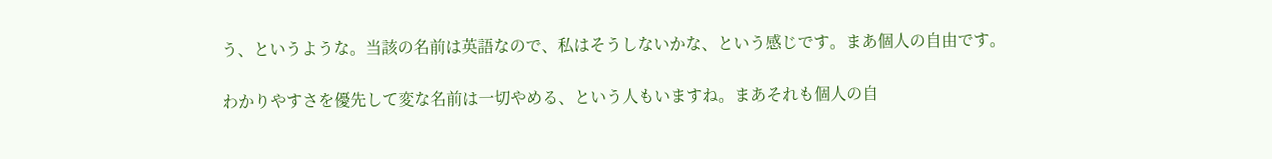う、というような。当該の名前は英語なので、私はそうしないかな、という感じです。まあ個人の自由です。

わかりやすさを優先して変な名前は一切やめる、という人もいますね。まあそれも個人の自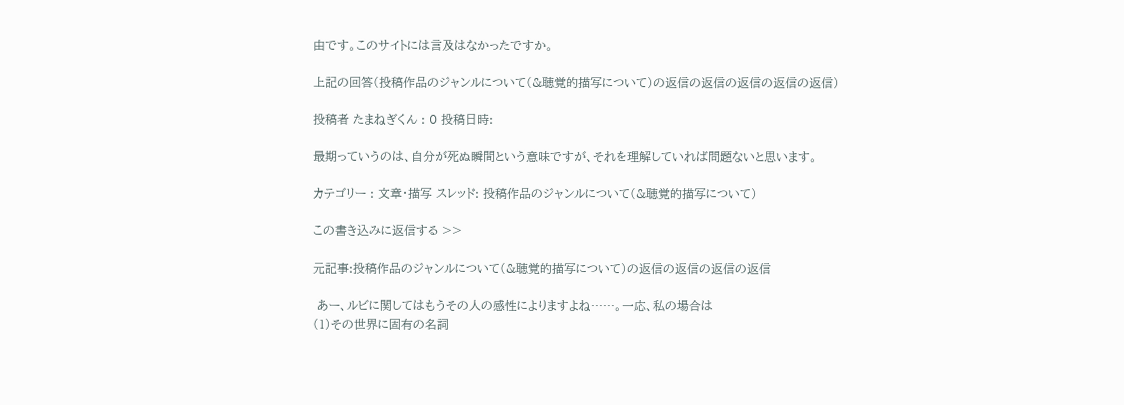由です。このサイトには言及はなかったですか。

上記の回答(投稿作品のジャンルについて(&聴覚的描写について)の返信の返信の返信の返信の返信)

投稿者 たまねぎくん : 0 投稿日時:

最期っていうのは、自分が死ぬ瞬間という意味ですが、それを理解していれば問題ないと思います。

カテゴリー : 文章・描写 スレッド: 投稿作品のジャンルについて(&聴覚的描写について)

この書き込みに返信する >>

元記事:投稿作品のジャンルについて(&聴覚的描写について)の返信の返信の返信の返信

 あー、ルビに関してはもうその人の感性によりますよね……。一応、私の場合は
(1)その世界に固有の名詞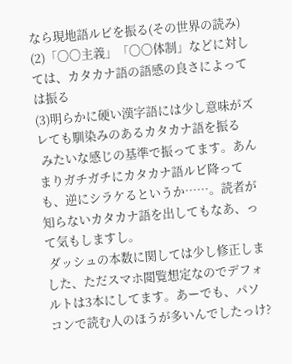なら現地語ルビを振る(その世界の読み)
(2)「〇〇主義」「〇〇体制」などに対しては、カタカナ語の語感の良さによっては振る
(3)明らかに硬い漢字語には少し意味がズレても馴染みのあるカタカナ語を振る
 みたいな感じの基準で振ってます。あんまりガチガチにカタカナ語ルビ降っても、逆にシラケるというか……。読者が知らないカタカナ語を出してもなあ、って気もしますし。
 ダッシュの本数に関しては少し修正しました、ただスマホ閲覧想定なのでデフォルトは3本にしてます。あーでも、パソコンで読む人のほうが多いんでしたっけ?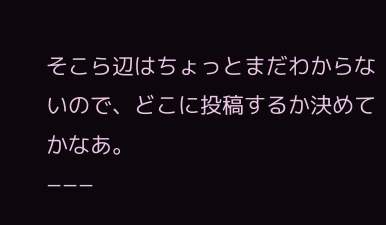そこら辺はちょっとまだわからないので、どこに投稿するか決めてかなあ。
−−−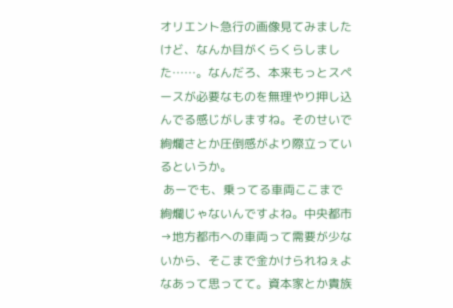オリエント急行の画像見てみましたけど、なんか目がくらくらしました……。なんだろ、本来もっとスペースが必要なものを無理やり押し込んでる感じがしますね。そのせいで絢爛さとか圧倒感がより際立っているというか。
 あーでも、乗ってる車両ここまで絢爛じゃないんですよね。中央都市→地方都市への車両って需要が少ないから、そこまで金かけられねぇよなあって思ってて。資本家とか貴族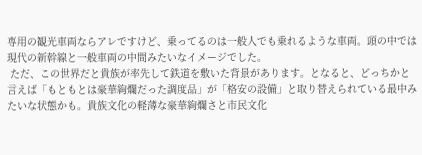専用の観光車両ならアレですけど、乗ってるのは一般人でも乗れるような車両。頭の中では現代の新幹線と一般車両の中間みたいなイメージでした。
 ただ、この世界だと貴族が率先して鉄道を敷いた背景があります。となると、どっちかと言えば「もともとは豪華絢爛だった調度品」が「格安の設備」と取り替えられている最中みたいな状態かも。貴族文化の軽薄な豪華絢爛さと市民文化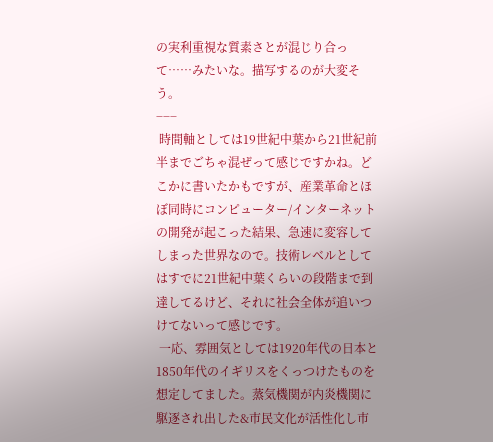の実利重視な質素さとが混じり合って……みたいな。描写するのが大変そう。
−−−
 時間軸としては19世紀中葉から21世紀前半までごちゃ混ぜって感じですかね。どこかに書いたかもですが、産業革命とほぼ同時にコンピューター/インターネットの開発が起こった結果、急速に変容してしまった世界なので。技術レベルとしてはすでに21世紀中葉くらいの段階まで到達してるけど、それに社会全体が追いつけてないって感じです。
 一応、雰囲気としては1920年代の日本と1850年代のイギリスをくっつけたものを想定してました。蒸気機関が内炎機関に駆逐され出した&市民文化が活性化し市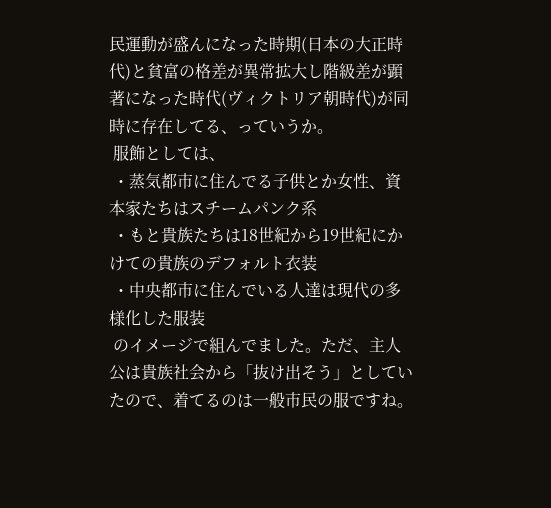民運動が盛んになった時期(日本の大正時代)と貧富の格差が異常拡大し階級差が顕著になった時代(ヴィクトリア朝時代)が同時に存在してる、っていうか。
 服飾としては、
 ・蒸気都市に住んでる子供とか女性、資本家たちはスチームパンク系
 ・もと貴族たちは18世紀から19世紀にかけての貴族のデフォルト衣装
 ・中央都市に住んでいる人達は現代の多様化した服装
 のイメージで組んでました。ただ、主人公は貴族社会から「抜け出そう」としていたので、着てるのは一般市民の服ですね。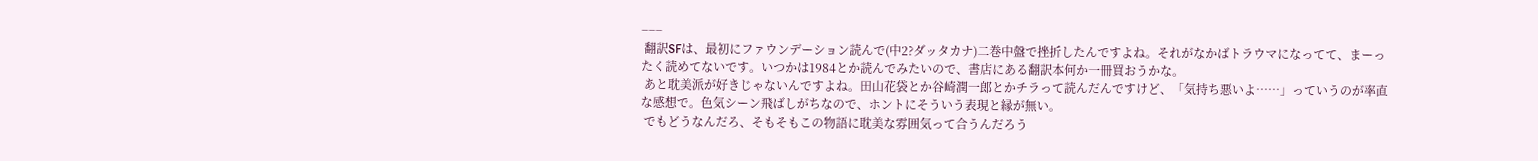−−−
 翻訳SFは、最初にファウンデーション読んで(中2?ダッタカナ)二巻中盤で挫折したんですよね。それがなかばトラウマになってて、まーったく読めてないです。いつかは1984とか読んでみたいので、書店にある翻訳本何か一冊買おうかな。
 あと耽美派が好きじゃないんですよね。田山花袋とか谷崎潤一郎とかチラって読んだんですけど、「気持ち悪いよ……」っていうのが率直な感想で。色気シーン飛ばしがちなので、ホントにそういう表現と縁が無い。
 でもどうなんだろ、そもそもこの物語に耽美な雰囲気って合うんだろう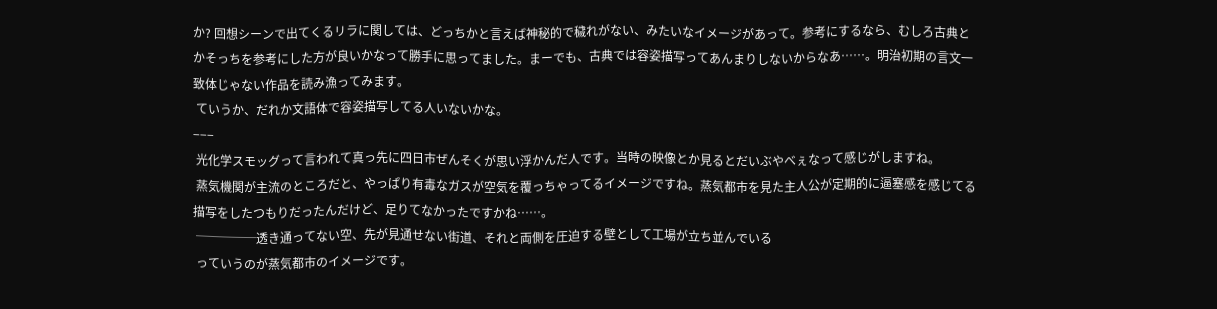か? 回想シーンで出てくるリラに関しては、どっちかと言えば神秘的で穢れがない、みたいなイメージがあって。参考にするなら、むしろ古典とかそっちを参考にした方が良いかなって勝手に思ってました。まーでも、古典では容姿描写ってあんまりしないからなあ……。明治初期の言文一致体じゃない作品を読み漁ってみます。
 ていうか、だれか文語体で容姿描写してる人いないかな。
−−−
 光化学スモッグって言われて真っ先に四日市ぜんそくが思い浮かんだ人です。当時の映像とか見るとだいぶやべぇなって感じがしますね。
 蒸気機関が主流のところだと、やっぱり有毒なガスが空気を覆っちゃってるイメージですね。蒸気都市を見た主人公が定期的に逼塞感を感じてる描写をしたつもりだったんだけど、足りてなかったですかね……。
 ─────透き通ってない空、先が見通せない街道、それと両側を圧迫する壁として工場が立ち並んでいる
 っていうのが蒸気都市のイメージです。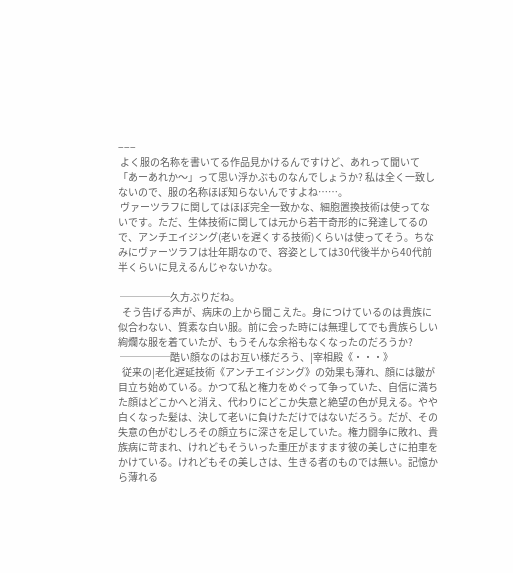−−−
 よく服の名称を書いてる作品見かけるんですけど、あれって聞いて「あーあれか〜」って思い浮かぶものなんでしょうか? 私は全く一致しないので、服の名称ほぼ知らないんですよね……。
 ヴァーツラフに関してはほぼ完全一致かな、細胞置換技術は使ってないです。ただ、生体技術に関しては元から若干奇形的に発達してるので、アンチエイジング(老いを遅くする技術)くらいは使ってそう。ちなみにヴァーツラフは壮年期なので、容姿としては30代後半から40代前半くらいに見えるんじゃないかな。

 ─────久方ぶりだね。
  そう告げる声が、病床の上から聞こえた。身につけているのは貴族に似合わない、質素な白い服。前に会った時には無理してでも貴族らしい絢爛な服を着ていたが、もうそんな余裕もなくなったのだろうか?
 ─────酷い顔なのはお互い様だろう、|宰相殿《・・・》
  従来の|老化遅延技術《アンチエイジング》の効果も薄れ、顔には皺が目立ち始めている。かつて私と権力をめぐって争っていた、自信に満ちた顔はどこかへと消え、代わりにどこか失意と絶望の色が見える。やや白くなった髪は、決して老いに負けただけではないだろう。だが、その失意の色がむしろその顔立ちに深さを足していた。権力闘争に敗れ、貴族病に苛まれ、けれどもそういった重圧がますます彼の美しさに拍車をかけている。けれどもその美しさは、生きる者のものでは無い。記憶から薄れる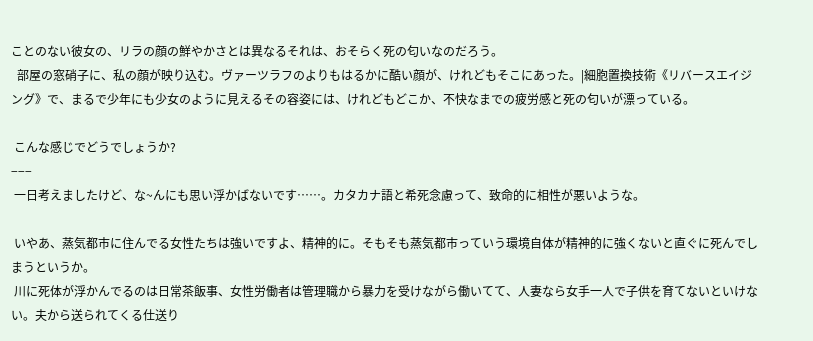ことのない彼女の、リラの顔の鮮やかさとは異なるそれは、おそらく死の匂いなのだろう。
  部屋の窓硝子に、私の顔が映り込む。ヴァーツラフのよりもはるかに酷い顔が、けれどもそこにあった。|細胞置換技術《リバースエイジング》で、まるで少年にも少女のように見えるその容姿には、けれどもどこか、不快なまでの疲労感と死の匂いが漂っている。

 こんな感じでどうでしょうか?
−−−
 一日考えましたけど、な~んにも思い浮かばないです……。カタカナ語と希死念慮って、致命的に相性が悪いような。

 いやあ、蒸気都市に住んでる女性たちは強いですよ、精神的に。そもそも蒸気都市っていう環境自体が精神的に強くないと直ぐに死んでしまうというか。
 川に死体が浮かんでるのは日常茶飯事、女性労働者は管理職から暴力を受けながら働いてて、人妻なら女手一人で子供を育てないといけない。夫から送られてくる仕送り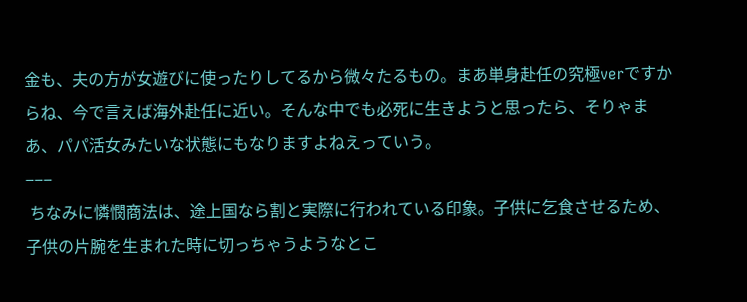金も、夫の方が女遊びに使ったりしてるから微々たるもの。まあ単身赴任の究極verですからね、今で言えば海外赴任に近い。そんな中でも必死に生きようと思ったら、そりゃまあ、パパ活女みたいな状態にもなりますよねえっていう。
−−−
 ちなみに憐憫商法は、途上国なら割と実際に行われている印象。子供に乞食させるため、子供の片腕を生まれた時に切っちゃうようなとこ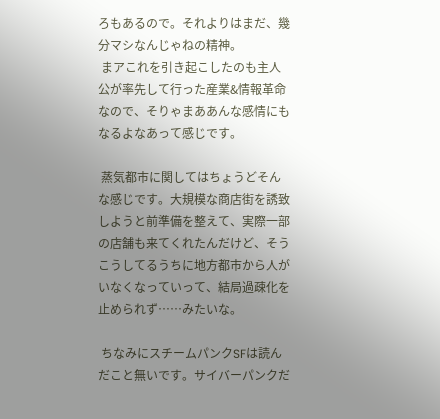ろもあるので。それよりはまだ、幾分マシなんじゃねの精神。
 まアこれを引き起こしたのも主人公が率先して行った産業&情報革命なので、そりゃまああんな感情にもなるよなあって感じです。

 蒸気都市に関してはちょうどそんな感じです。大規模な商店街を誘致しようと前準備を整えて、実際一部の店舗も来てくれたんだけど、そうこうしてるうちに地方都市から人がいなくなっていって、結局過疎化を止められず……みたいな。

 ちなみにスチームパンクSFは読んだこと無いです。サイバーパンクだ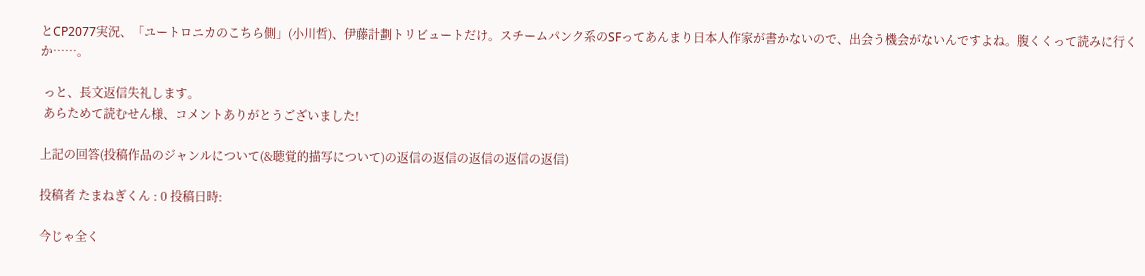とCP2077実況、「ユートロニカのこちら側」(小川哲)、伊藤計劃トリビュートだけ。スチームパンク系のSFってあんまり日本人作家が書かないので、出会う機会がないんですよね。腹くくって読みに行くか……。

 っと、長文返信失礼します。
 あらためて読むせん様、コメントありがとうございました!

上記の回答(投稿作品のジャンルについて(&聴覚的描写について)の返信の返信の返信の返信の返信)

投稿者 たまねぎくん : 0 投稿日時:

今じゃ全く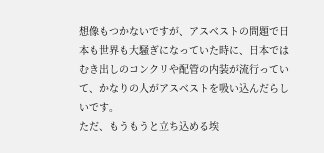想像もつかないですが、アスベストの問題で日本も世界も大騒ぎになっていた時に、日本ではむき出しのコンクリや配管の内装が流行っていて、かなりの人がアスベストを吸い込んだらしいです。
ただ、もうもうと立ち込める埃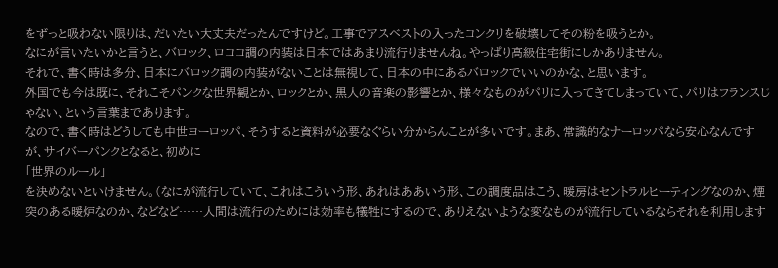をずっと吸わない限りは、だいたい大丈夫だったんですけど。工事でアスベストの入ったコンクリを破壊してその粉を吸うとか。
なにが言いたいかと言うと、バロック、ロココ調の内装は日本ではあまり流行りませんね。やっぱり高級住宅街にしかありません。
それで、書く時は多分、日本にバロック調の内装がないことは無視して、日本の中にあるバロックでいいのかな、と思います。
外国でも今は既に、それこそパンクな世界観とか、ロックとか、黒人の音楽の影響とか、様々なものがパリに入ってきてしまっていて、パリはフランスじゃない、という言葉まであります。
なので、書く時はどうしても中世ヨーロッパ、そうすると資料が必要なぐらい分からんことが多いです。まあ、常識的なナーロッパなら安心なんですが、サイバーパンクとなると、初めに
「世界のルール」
を決めないといけません。(なにが流行していて、これはこういう形、あれはああいう形、この調度品はこう、暖房はセントラルヒーティングなのか、煙突のある暖炉なのか、などなど……人間は流行のためには効率も犠牲にするので、ありえないような変なものが流行しているならそれを利用します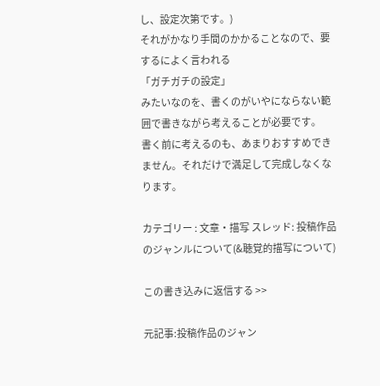し、設定次第です。)
それがかなり手間のかかることなので、要するによく言われる
「ガチガチの設定」
みたいなのを、書くのがいやにならない範囲で書きながら考えることが必要です。
書く前に考えるのも、あまりおすすめできません。それだけで満足して完成しなくなります。

カテゴリー : 文章・描写 スレッド: 投稿作品のジャンルについて(&聴覚的描写について)

この書き込みに返信する >>

元記事:投稿作品のジャン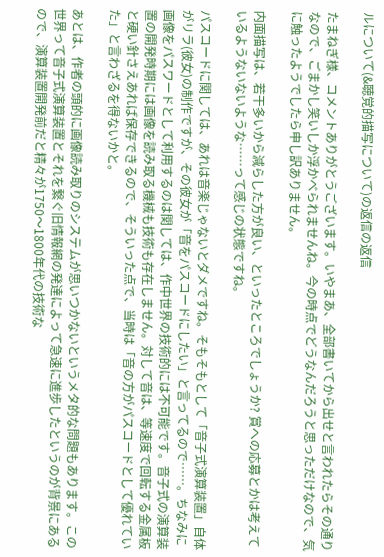ルについて(&聴覚的描写について)の返信の返信

たまねぎ様、コメントありがとうございます。いやまあ、全部書いてから出せと言われたらその通りなので、ごまかし笑いしか浮かべられませんね。今の時点でどうなんだろうと思っただけなので、気に触ったようでしたら申し訳ありません。

内面描写は、若干多いから減らした方が良い、といったところでしょうか? 賞への応募とかは考えているようないないような……って感じの状態ですね。

パスコードに関しては、あれは音楽じゃないとダメですね。そもそもとして「音子式演算装置」自体がリラ(彼女)の制作ですが、その彼女が「音をパスコードにしたい」と言ってるので……。ちなみに画像をパスワードとして利用するのは関しては、作中世界の技術的には不可能です。音子式の演算装置の開発時期には画像を読み取る機械も技術も存在しません。対して音は、等速度で回転する金属板と硬い針さえあれば保存できるので、そういった点で、当時は「音の方がパスコードとして優れていた」と言わざるを得ないかと。

あとは、作者の頭的に画像読み取りのシステムが思いつかないというメタ的な問題もあります。この世界って音子式演算装置とそれを繋ぐ旧情報網の発達によって急速に進歩したというのが背景にあるので、演算装置開発前だと精々が1750〜1800年代の技術な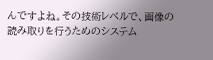んですよね。その技術レベルで、画像の読み取りを行うためのシステム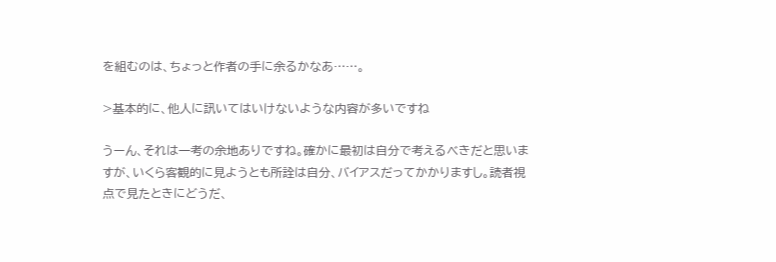を組むのは、ちょっと作者の手に余るかなあ……。

>基本的に、他人に訊いてはいけないような内容が多いですね

うーん、それは一考の余地ありですね。確かに最初は自分で考えるべきだと思いますが、いくら客観的に見ようとも所詮は自分、バイアスだってかかりますし。読者視点で見たときにどうだ、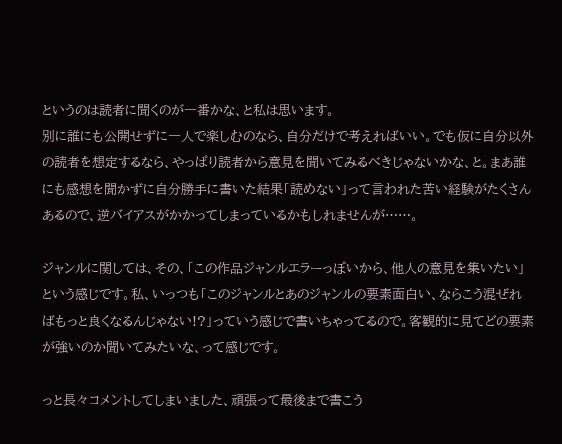というのは読者に聞くのが一番かな、と私は思います。
別に誰にも公開せずに一人で楽しむのなら、自分だけで考えればいい。でも仮に自分以外の読者を想定するなら、やっぱり読者から意見を聞いてみるべきじゃないかな、と。まあ誰にも感想を聞かずに自分勝手に書いた結果「読めない」って言われた苦い経験がたくさんあるので、逆バイアスがかかってしまっているかもしれませんが……。

ジャンルに関しては、その、「この作品ジャンルエラーっぽいから、他人の意見を集いたい」という感じです。私、いっつも「このジャンルとあのジャンルの要素面白い、ならこう混ぜればもっと良くなるんじゃない!?」っていう感じで書いちゃってるので。客観的に見てどの要素が強いのか聞いてみたいな、って感じです。

っと長々コメントしてしまいました、頑張って最後まで書こう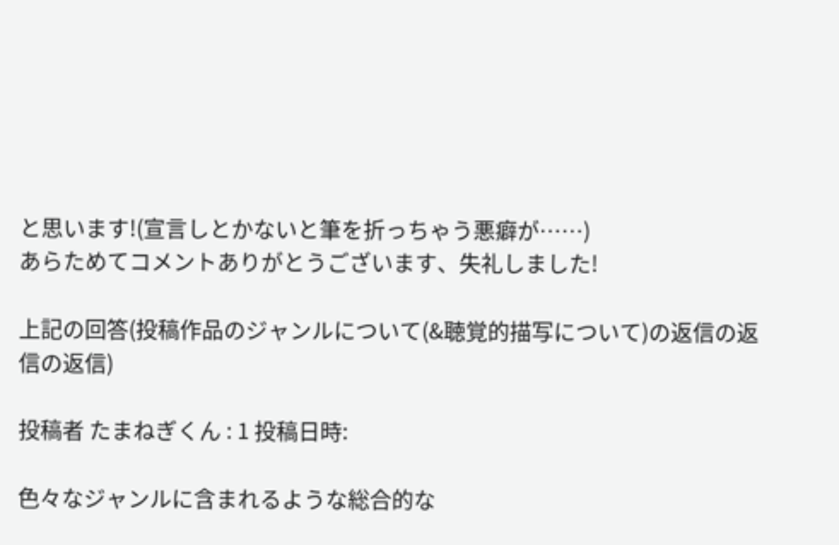と思います!(宣言しとかないと筆を折っちゃう悪癖が……)
あらためてコメントありがとうございます、失礼しました!

上記の回答(投稿作品のジャンルについて(&聴覚的描写について)の返信の返信の返信)

投稿者 たまねぎくん : 1 投稿日時:

色々なジャンルに含まれるような総合的な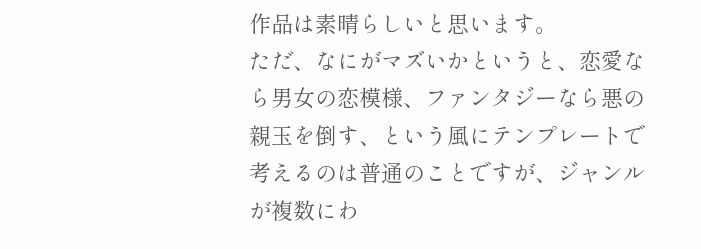作品は素晴らしいと思います。
ただ、なにがマズいかというと、恋愛なら男女の恋模様、ファンタジーなら悪の親玉を倒す、という風にテンプレートで考えるのは普通のことですが、ジャンルが複数にわ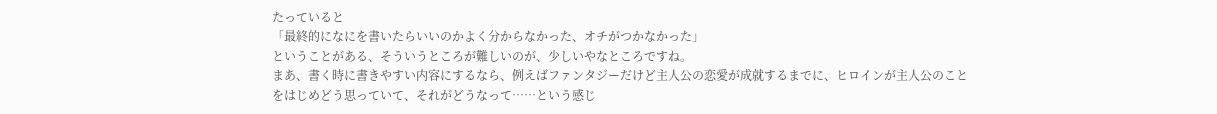たっていると
「最終的になにを書いたらいいのかよく分からなかった、オチがつかなかった」
ということがある、そういうところが難しいのが、少しいやなところですね。
まあ、書く時に書きやすい内容にするなら、例えばファンタジーだけど主人公の恋愛が成就するまでに、ヒロインが主人公のことをはじめどう思っていて、それがどうなって……という感じ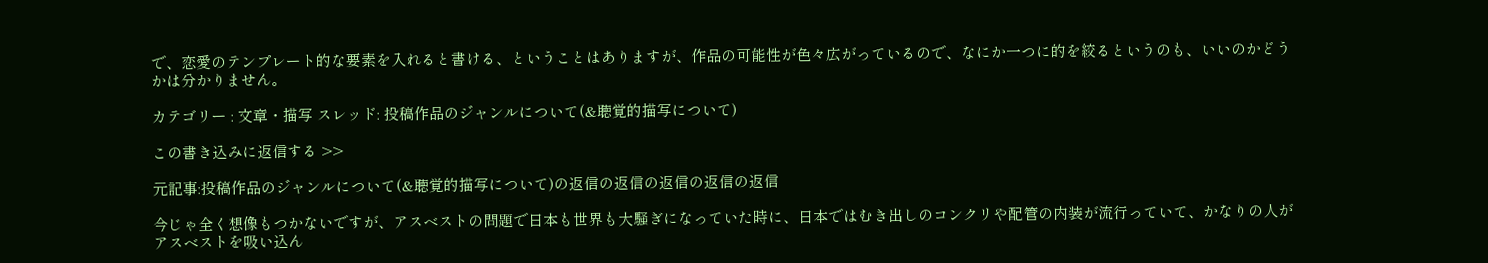で、恋愛のテンプレート的な要素を入れると書ける、ということはありますが、作品の可能性が色々広がっているので、なにか一つに的を絞るというのも、いいのかどうかは分かりません。

カテゴリー : 文章・描写 スレッド: 投稿作品のジャンルについて(&聴覚的描写について)

この書き込みに返信する >>

元記事:投稿作品のジャンルについて(&聴覚的描写について)の返信の返信の返信の返信の返信

今じゃ全く想像もつかないですが、アスベストの問題で日本も世界も大騒ぎになっていた時に、日本ではむき出しのコンクリや配管の内装が流行っていて、かなりの人がアスベストを吸い込ん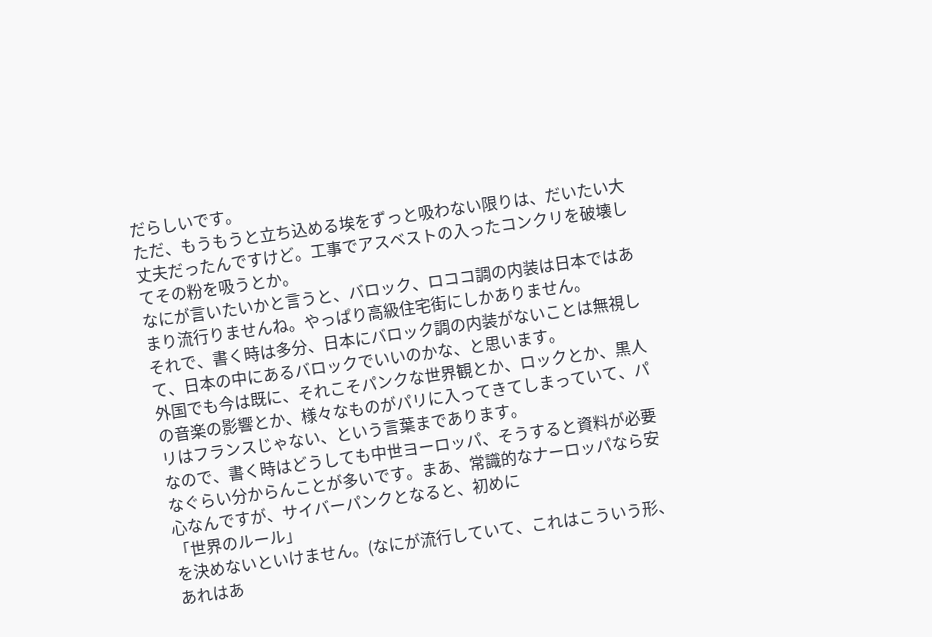だらしいです。
ただ、もうもうと立ち込める埃をずっと吸わない限りは、だいたい大丈夫だったんですけど。工事でアスベストの入ったコンクリを破壊してその粉を吸うとか。
なにが言いたいかと言うと、バロック、ロココ調の内装は日本ではあまり流行りませんね。やっぱり高級住宅街にしかありません。
それで、書く時は多分、日本にバロック調の内装がないことは無視して、日本の中にあるバロックでいいのかな、と思います。
外国でも今は既に、それこそパンクな世界観とか、ロックとか、黒人の音楽の影響とか、様々なものがパリに入ってきてしまっていて、パリはフランスじゃない、という言葉まであります。
なので、書く時はどうしても中世ヨーロッパ、そうすると資料が必要なぐらい分からんことが多いです。まあ、常識的なナーロッパなら安心なんですが、サイバーパンクとなると、初めに
「世界のルール」
を決めないといけません。(なにが流行していて、これはこういう形、あれはあ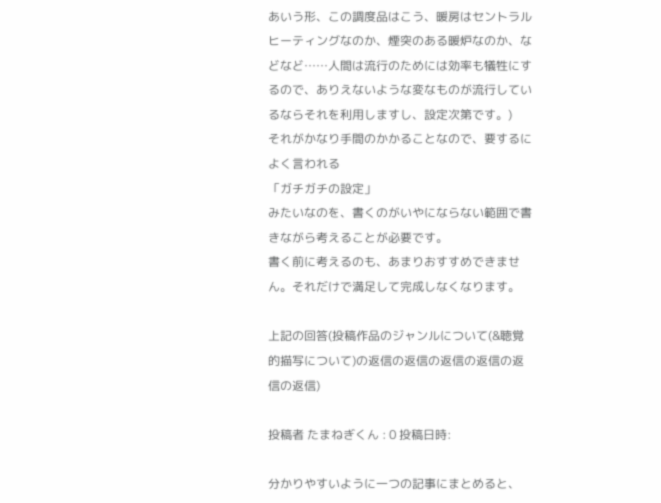あいう形、この調度品はこう、暖房はセントラルヒーティングなのか、煙突のある暖炉なのか、などなど……人間は流行のためには効率も犠牲にするので、ありえないような変なものが流行しているならそれを利用しますし、設定次第です。)
それがかなり手間のかかることなので、要するによく言われる
「ガチガチの設定」
みたいなのを、書くのがいやにならない範囲で書きながら考えることが必要です。
書く前に考えるのも、あまりおすすめできません。それだけで満足して完成しなくなります。

上記の回答(投稿作品のジャンルについて(&聴覚的描写について)の返信の返信の返信の返信の返信の返信)

投稿者 たまねぎくん : 0 投稿日時:

分かりやすいように一つの記事にまとめると、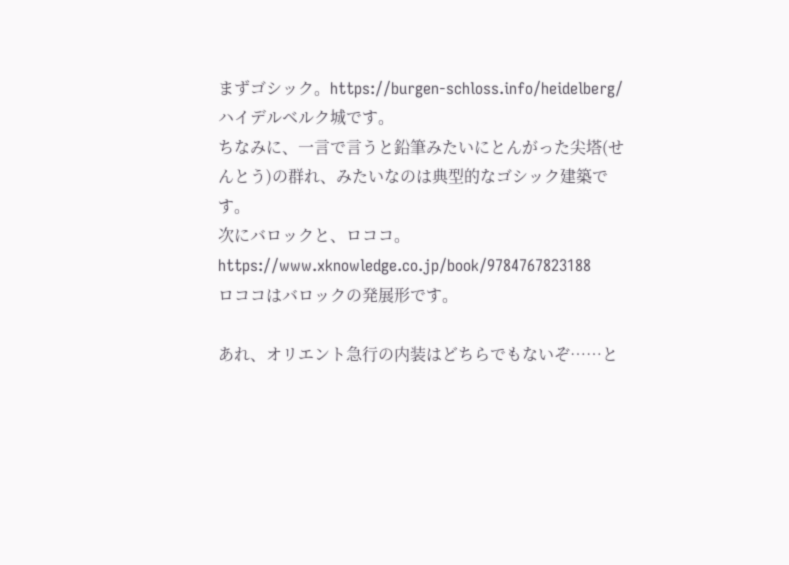まずゴシック。https://burgen-schloss.info/heidelberg/ ハイデルベルク城です。
ちなみに、一言で言うと鉛筆みたいにとんがった尖塔(せんとう)の群れ、みたいなのは典型的なゴシック建築です。
次にバロックと、ロココ。https://www.xknowledge.co.jp/book/9784767823188
ロココはバロックの発展形です。

あれ、オリエント急行の内装はどちらでもないぞ……と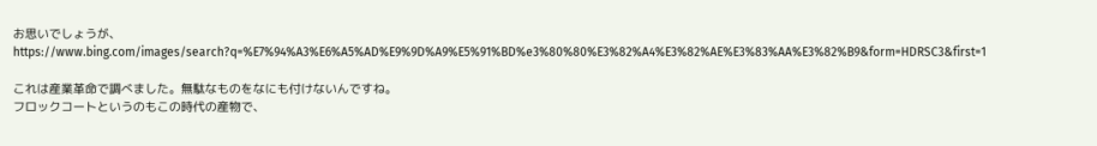お思いでしょうが、
https://www.bing.com/images/search?q=%E7%94%A3%E6%A5%AD%E9%9D%A9%E5%91%BD%e3%80%80%E3%82%A4%E3%82%AE%E3%83%AA%E3%82%B9&form=HDRSC3&first=1

これは産業革命で調べました。無駄なものをなにも付けないんですね。
フロックコートというのもこの時代の産物で、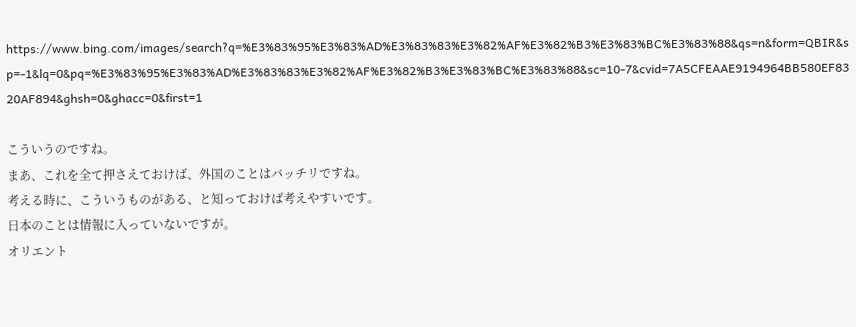https://www.bing.com/images/search?q=%E3%83%95%E3%83%AD%E3%83%83%E3%82%AF%E3%82%B3%E3%83%BC%E3%83%88&qs=n&form=QBIR&sp=-1&lq=0&pq=%E3%83%95%E3%83%AD%E3%83%83%E3%82%AF%E3%82%B3%E3%83%BC%E3%83%88&sc=10-7&cvid=7A5CFEAAE9194964BB580EF8320AF894&ghsh=0&ghacc=0&first=1

こういうのですね。
まあ、これを全て押さえておけば、外国のことはバッチリですね。
考える時に、こういうものがある、と知っておけば考えやすいです。
日本のことは情報に入っていないですが。
オリエント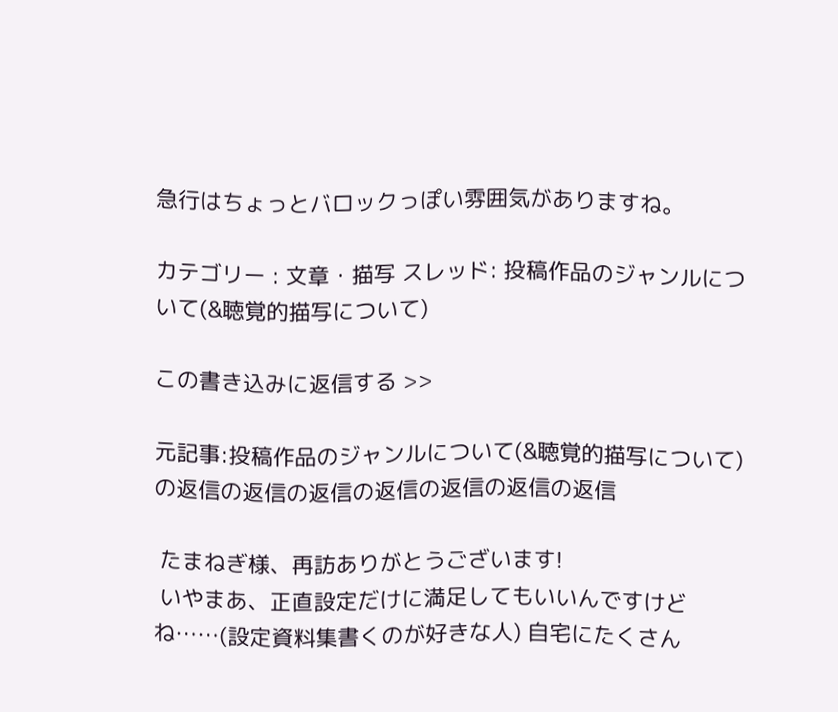急行はちょっとバロックっぽい雰囲気がありますね。

カテゴリー : 文章・描写 スレッド: 投稿作品のジャンルについて(&聴覚的描写について)

この書き込みに返信する >>

元記事:投稿作品のジャンルについて(&聴覚的描写について)の返信の返信の返信の返信の返信の返信の返信

 たまねぎ様、再訪ありがとうございます!
 いやまあ、正直設定だけに満足してもいいんですけどね……(設定資料集書くのが好きな人) 自宅にたくさん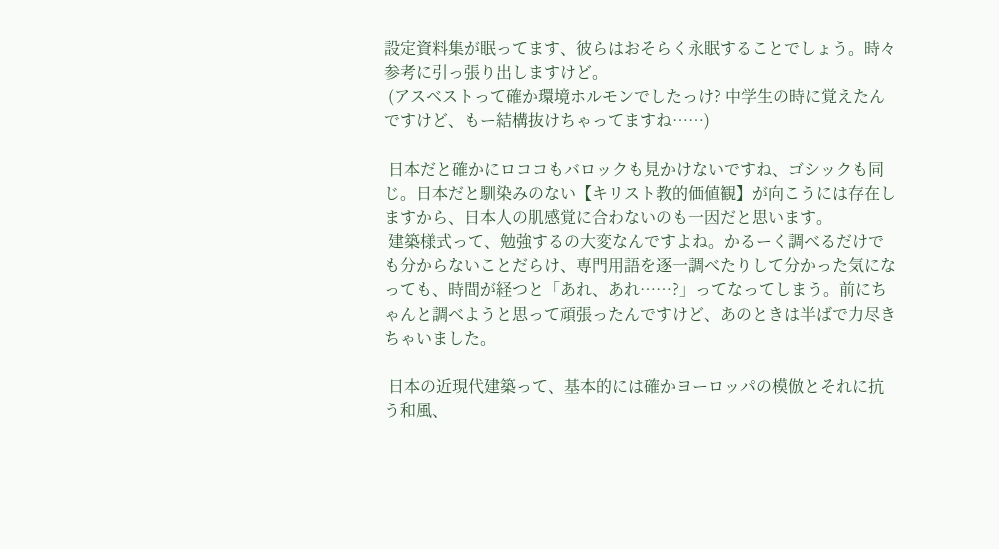設定資料集が眠ってます、彼らはおそらく永眠することでしょう。時々参考に引っ張り出しますけど。
 (アスベストって確か環境ホルモンでしたっけ? 中学生の時に覚えたんですけど、もー結構抜けちゃってますね……)

 日本だと確かにロココもバロックも見かけないですね、ゴシックも同じ。日本だと馴染みのない【キリスト教的価値観】が向こうには存在しますから、日本人の肌感覚に合わないのも一因だと思います。
 建築様式って、勉強するの大変なんですよね。かるーく調べるだけでも分からないことだらけ、専門用語を逐一調べたりして分かった気になっても、時間が経つと「あれ、あれ……?」ってなってしまう。前にちゃんと調べようと思って頑張ったんですけど、あのときは半ばで力尽きちゃいました。

 日本の近現代建築って、基本的には確かヨーロッパの模倣とそれに抗う和風、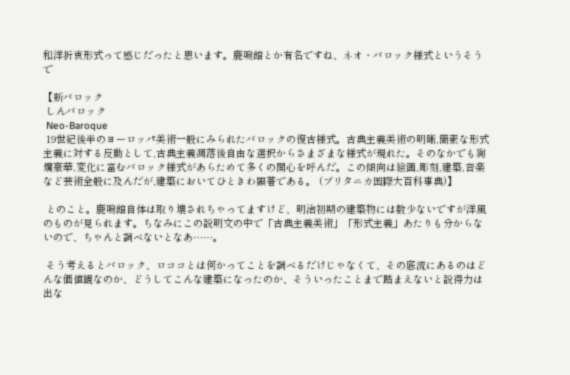和洋折衷形式って感じだったと思います。鹿鳴館とか有名ですね、ネオ・バロック様式というそうで

【新バロック
 しんバロック
 Neo-Baroque
 19世紀後半のヨーロッパ美術一般にみられたバロックの復古様式。古典主義美術の明晰,簡素な形式主義に対する反動として,古典主義凋落後自由な選択からさまざまな様式が現れた。そのなかでも絢爛豪華,変化に富むバロック様式があらためて多くの関心を呼んだ。この傾向は絵画,彫刻,建築,音楽など芸術全般に及んだが,建築においてひときわ顕著である。 (ブリタニカ国際大百科事典)】

 とのこと。鹿鳴館自体は取り壊されちゃってますけど、明治初期の建築物には数少ないですが洋風のものが見られます。ちなみにこの説明文の中で「古典主義美術」「形式主義」あたりも分からないので、ちゃんと調べないとなあ……。

 そう考えるとバロック、ロココとは何かってことを調べるだけじゃなくて、その底流にあるのはどんな価値観なのか、どうしてこんな建築になったのか、そういったことまで踏まえないと説得力は出な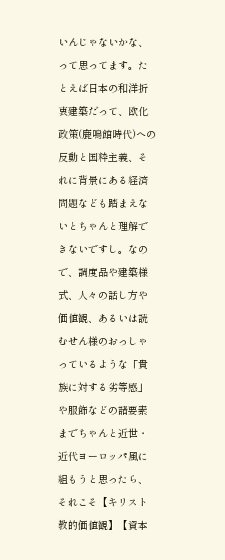いんじゃないかな、って思ってます。たとえば日本の和洋折衷建築だって、欧化政策(鹿鳴館時代)への反動と国粋主義、それに背景にある経済問題なども踏まえないとちゃんと理解できないですし。なので、調度品や建築様式、人々の話し方や価値観、あるいは読むせん様のおっしゃっているような「貴族に対する劣等感」や服飾などの諸要素までちゃんと近世・近代ヨーロッパ風に組もうと思ったら、それこそ【キリスト教的価値観】【資本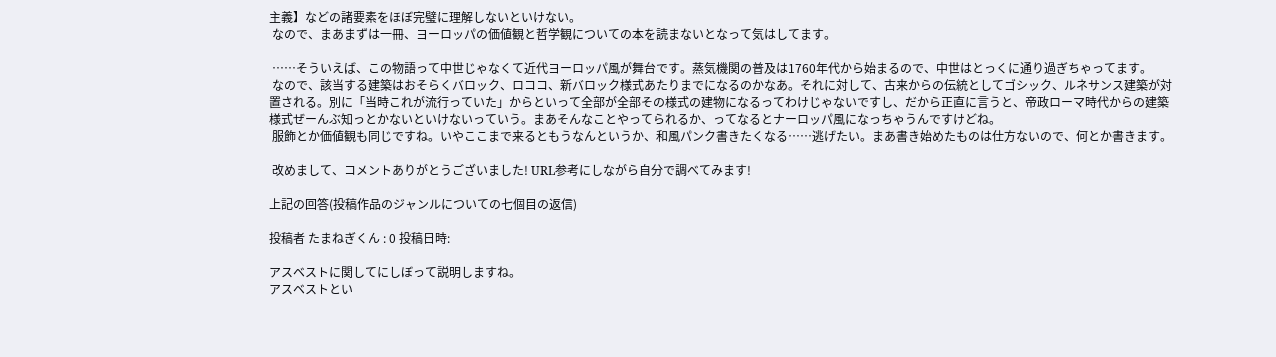主義】などの諸要素をほぼ完璧に理解しないといけない。
 なので、まあまずは一冊、ヨーロッパの価値観と哲学観についての本を読まないとなって気はしてます。

 ……そういえば、この物語って中世じゃなくて近代ヨーロッパ風が舞台です。蒸気機関の普及は1760年代から始まるので、中世はとっくに通り過ぎちゃってます。
 なので、該当する建築はおそらくバロック、ロココ、新バロック様式あたりまでになるのかなあ。それに対して、古来からの伝統としてゴシック、ルネサンス建築が対置される。別に「当時これが流行っていた」からといって全部が全部その様式の建物になるってわけじゃないですし、だから正直に言うと、帝政ローマ時代からの建築様式ぜーんぶ知っとかないといけないっていう。まあそんなことやってられるか、ってなるとナーロッパ風になっちゃうんですけどね。
 服飾とか価値観も同じですね。いやここまで来るともうなんというか、和風パンク書きたくなる……逃げたい。まあ書き始めたものは仕方ないので、何とか書きます。

 改めまして、コメントありがとうございました! URL参考にしながら自分で調べてみます!

上記の回答(投稿作品のジャンルについての七個目の返信)

投稿者 たまねぎくん : 0 投稿日時:

アスベストに関してにしぼって説明しますね。
アスベストとい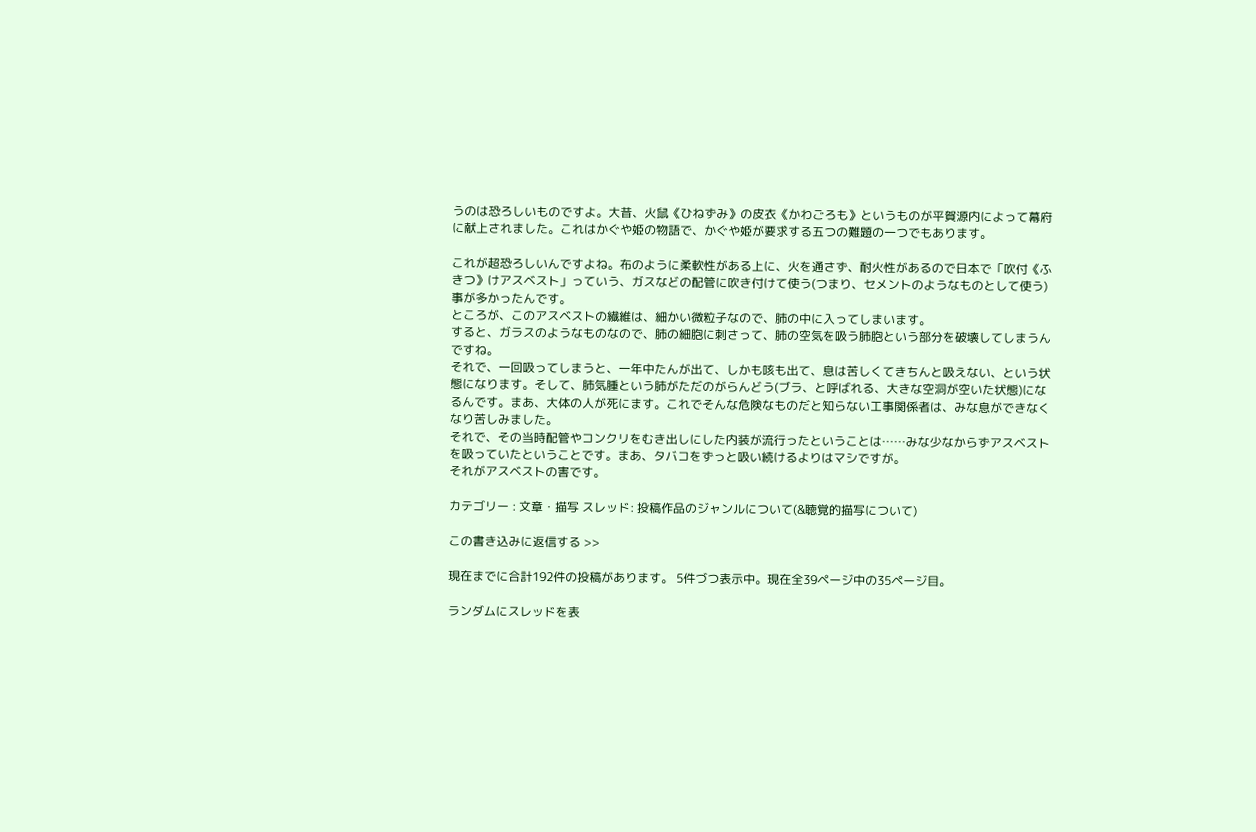うのは恐ろしいものですよ。大昔、火鼠《ひねずみ》の皮衣《かわごろも》というものが平賀源内によって幕府に献上されました。これはかぐや姫の物語で、かぐや姫が要求する五つの難題の一つでもあります。

これが超恐ろしいんですよね。布のように柔軟性がある上に、火を通さず、耐火性があるので日本で「吹付《ふきつ》けアスベスト」っていう、ガスなどの配管に吹き付けて使う(つまり、セメントのようなものとして使う)事が多かったんです。
ところが、このアスベストの繊維は、細かい微粒子なので、肺の中に入ってしまいます。
すると、ガラスのようなものなので、肺の細胞に刺さって、肺の空気を吸う肺胞という部分を破壊してしまうんですね。
それで、一回吸ってしまうと、一年中たんが出て、しかも咳も出て、息は苦しくてきちんと吸えない、という状態になります。そして、肺気腫という肺がただのがらんどう(ブラ、と呼ばれる、大きな空洞が空いた状態)になるんです。まあ、大体の人が死にます。これでそんな危険なものだと知らない工事関係者は、みな息ができなくなり苦しみました。
それで、その当時配管やコンクリをむき出しにした内装が流行ったということは……みな少なからずアスベストを吸っていたということです。まあ、タバコをずっと吸い続けるよりはマシですが。
それがアスベストの害です。

カテゴリー : 文章・描写 スレッド: 投稿作品のジャンルについて(&聴覚的描写について)

この書き込みに返信する >>

現在までに合計192件の投稿があります。 5件づつ表示中。現在全39ページ中の35ページ目。

ランダムにスレッドを表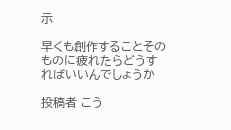示

早くも創作することそのものに疲れたらどうすればいいんでしょうか

投稿者 こう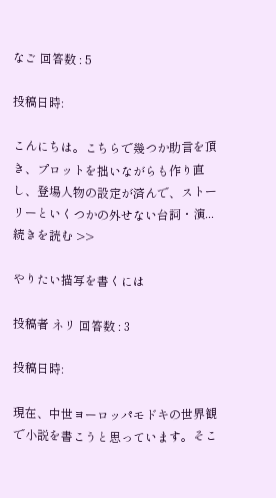なご 回答数 : 5

投稿日時:

こんにちは。こちらで幾つか助言を頂き、プロットを拙いながらも作り直し、登場人物の設定が済んで、ストーリーといくつかの外せない台詞・演... 続きを読む >>

やりたい描写を書くには

投稿者 ネリ 回答数 : 3

投稿日時:

現在、中世ヨーロッパモドキの世界観で小説を書こうと思っています。そこ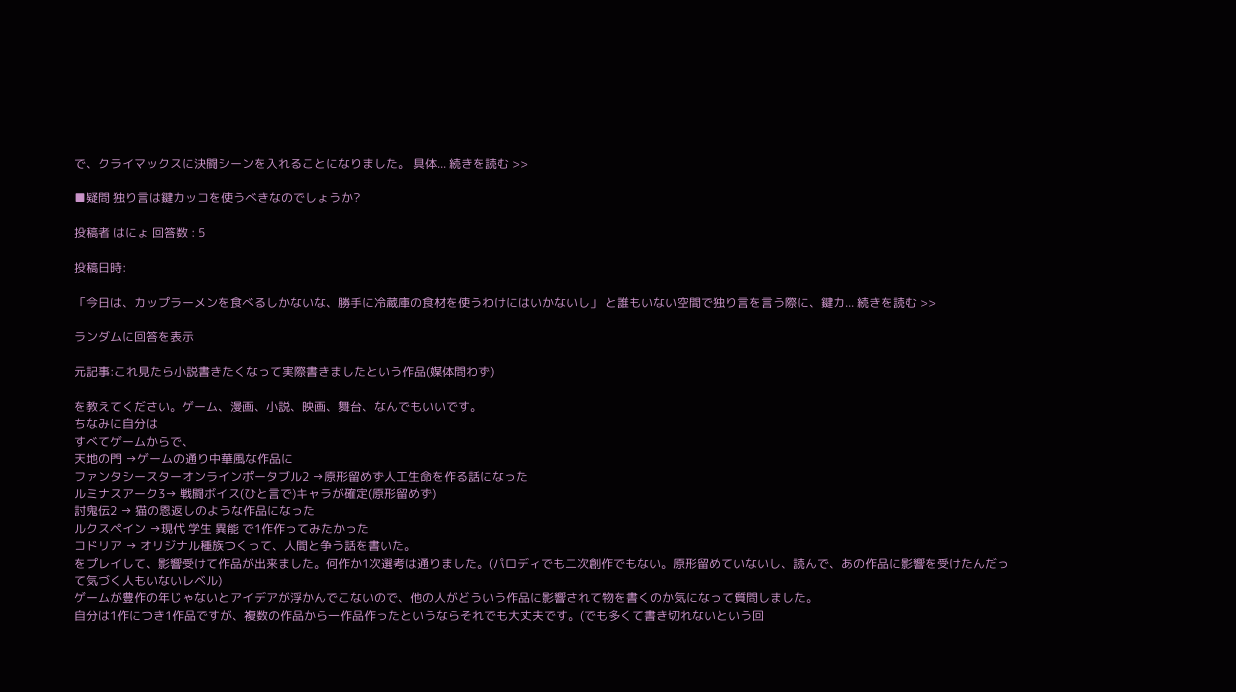で、クライマックスに決闘シーンを入れることになりました。 具体... 続きを読む >>

■疑問 独り言は鍵カッコを使うべきなのでしょうか?

投稿者 はにょ 回答数 : 5

投稿日時:

「今日は、カップラーメンを食べるしかないな、勝手に冷蔵庫の食材を使うわけにはいかないし」 と誰もいない空間で独り言を言う際に、鍵カ... 続きを読む >>

ランダムに回答を表示

元記事:これ見たら小説書きたくなって実際書きましたという作品(媒体問わず)

を教えてください。ゲーム、漫画、小説、映画、舞台、なんでもいいです。
ちなみに自分は
すべてゲームからで、
天地の門 →ゲームの通り中華風な作品に
ファンタシースターオンラインポータブル2 →原形留めず人工生命を作る話になった
ルミナスアーク3→ 戦闘ボイス(ひと言で)キャラが確定(原形留めず)
討鬼伝2 → 猫の恩返しのような作品になった
ルクスペイン →現代 学生 異能 で1作作ってみたかった
コドリア → オリジナル種族つくって、人間と争う話を書いた。
をプレイして、影響受けて作品が出来ました。何作か1次選考は通りました。(パロディでも二次創作でもない。原形留めていないし、読んで、あの作品に影響を受けたんだって気づく人もいないレベル)
ゲームが豊作の年じゃないとアイデアが浮かんでこないので、他の人がどういう作品に影響されて物を書くのか気になって質問しました。
自分は1作につき1作品ですが、複数の作品から一作品作ったというならそれでも大丈夫です。(でも多くて書き切れないという回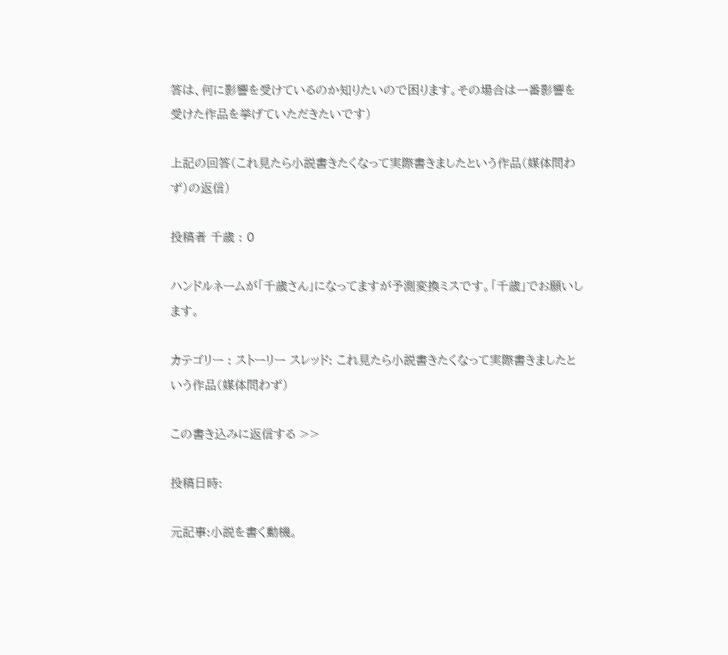答は、何に影響を受けているのか知りたいので困ります。その場合は一番影響を受けた作品を挙げていただきたいです)

上記の回答(これ見たら小説書きたくなって実際書きましたという作品(媒体問わず)の返信)

投稿者 千歳 : 0

ハンドルネームが「千歳さん」になってますが予測変換ミスです。「千歳」でお願いします。

カテゴリー : ストーリー スレッド: これ見たら小説書きたくなって実際書きましたという作品(媒体問わず)

この書き込みに返信する >>

投稿日時:

元記事:小説を書く動機。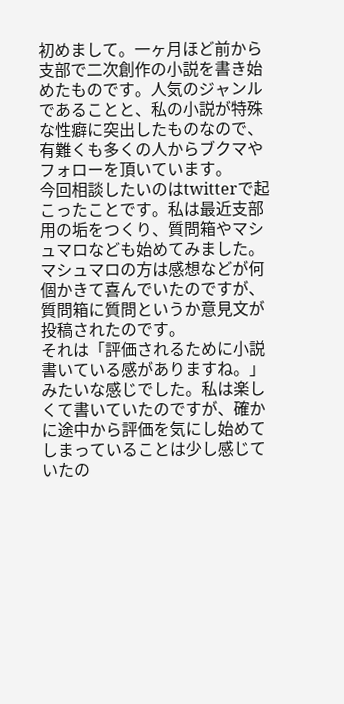初めまして。一ヶ月ほど前から支部で二次創作の小説を書き始めたものです。人気のジャンルであることと、私の小説が特殊な性癖に突出したものなので、有難くも多くの人からブクマやフォローを頂いています。
今回相談したいのはtwitterで起こったことです。私は最近支部用の垢をつくり、質問箱やマシュマロなども始めてみました。マシュマロの方は感想などが何個かきて喜んでいたのですが、質問箱に質問というか意見文が投稿されたのです。
それは「評価されるために小説書いている感がありますね。」みたいな感じでした。私は楽しくて書いていたのですが、確かに途中から評価を気にし始めてしまっていることは少し感じていたの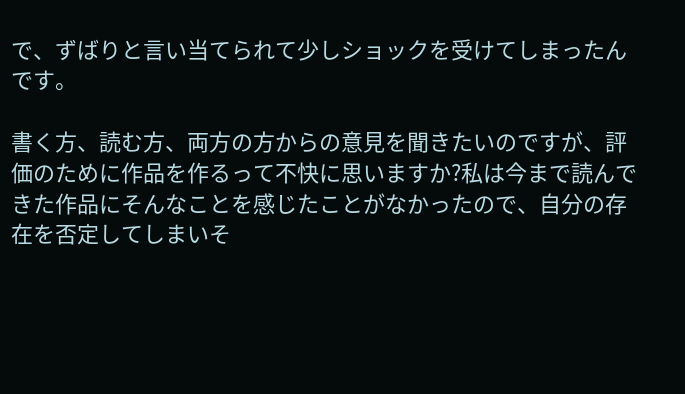で、ずばりと言い当てられて少しショックを受けてしまったんです。

書く方、読む方、両方の方からの意見を聞きたいのですが、評価のために作品を作るって不快に思いますか?私は今まで読んできた作品にそんなことを感じたことがなかったので、自分の存在を否定してしまいそ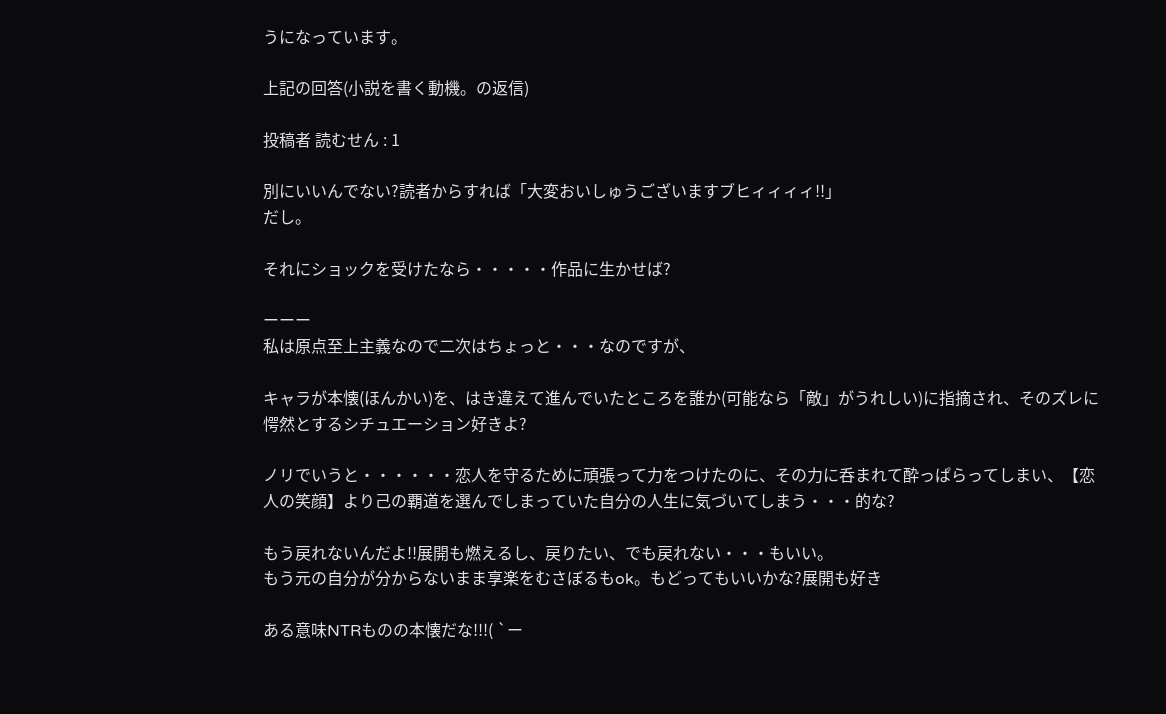うになっています。

上記の回答(小説を書く動機。の返信)

投稿者 読むせん : 1

別にいいんでない?読者からすれば「大変おいしゅうございますブヒィィィィ!!」
だし。

それにショックを受けたなら・・・・・作品に生かせば?

ーーー
私は原点至上主義なので二次はちょっと・・・なのですが、

キャラが本懐(ほんかい)を、はき違えて進んでいたところを誰か(可能なら「敵」がうれしい)に指摘され、そのズレに愕然とするシチュエーション好きよ?

ノリでいうと・・・・・・恋人を守るために頑張って力をつけたのに、その力に呑まれて酔っぱらってしまい、【恋人の笑顔】より己の覇道を選んでしまっていた自分の人生に気づいてしまう・・・的な?

もう戻れないんだよ!!展開も燃えるし、戻りたい、でも戻れない・・・もいい。
もう元の自分が分からないまま享楽をむさぼるもok。もどってもいいかな?展開も好き

ある意味NTRものの本懐だな!!!( `ー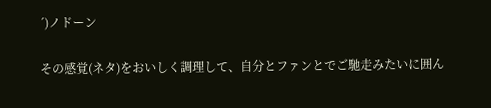´)ノドーン

その感覚(ネタ)をおいしく調理して、自分とファンとでご馳走みたいに囲ん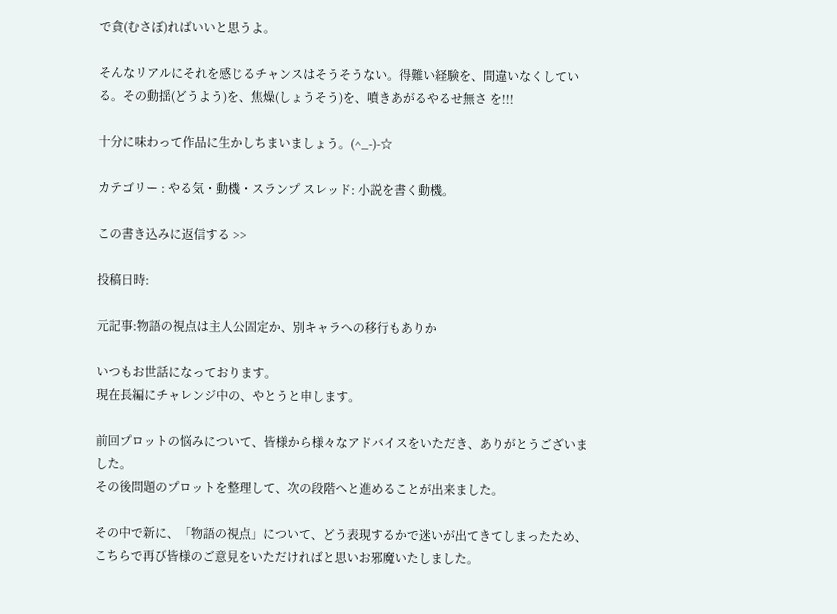で貪(むさぼ)ればいいと思うよ。

そんなリアルにそれを感じるチャンスはそうそうない。得難い経験を、間違いなくしている。その動揺(どうよう)を、焦燥(しょうそう)を、噴きあがるやるせ無さ を!!!

十分に味わって作品に生かしちまいましょう。(^_-)-☆

カテゴリー : やる気・動機・スランプ スレッド: 小説を書く動機。

この書き込みに返信する >>

投稿日時:

元記事:物語の視点は主人公固定か、別キャラへの移行もありか

いつもお世話になっております。
現在長編にチャレンジ中の、やとうと申します。

前回プロットの悩みについて、皆様から様々なアドバイスをいただき、ありがとうございました。
その後問題のプロットを整理して、次の段階へと進めることが出来ました。

その中で新に、「物語の視点」について、どう表現するかで迷いが出てきてしまったため、こちらで再び皆様のご意見をいただければと思いお邪魔いたしました。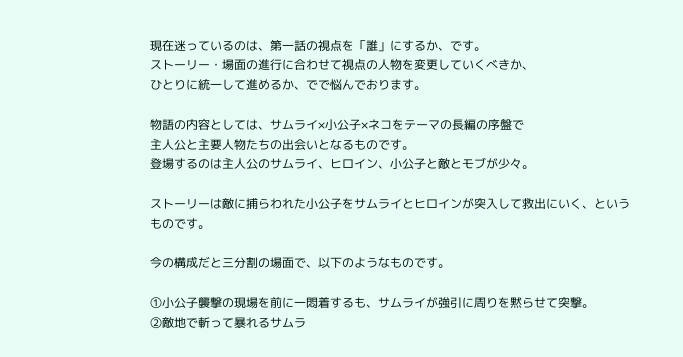現在迷っているのは、第一話の視点を「誰」にするか、です。
ストーリー・場面の進行に合わせて視点の人物を変更していくべきか、
ひとりに統一して進めるか、でで悩んでおります。

物語の内容としては、サムライ×小公子×ネコをテーマの長編の序盤で
主人公と主要人物たちの出会いとなるものです。
登場するのは主人公のサムライ、ヒロイン、小公子と敵とモブが少々。

ストーリーは敵に捕らわれた小公子をサムライとヒロインが突入して救出にいく、というものです。

今の構成だと三分割の場面で、以下のようなものです。

①小公子襲撃の現場を前に一悶着するも、サムライが強引に周りを黙らせて突撃。
②敵地で斬って暴れるサムラ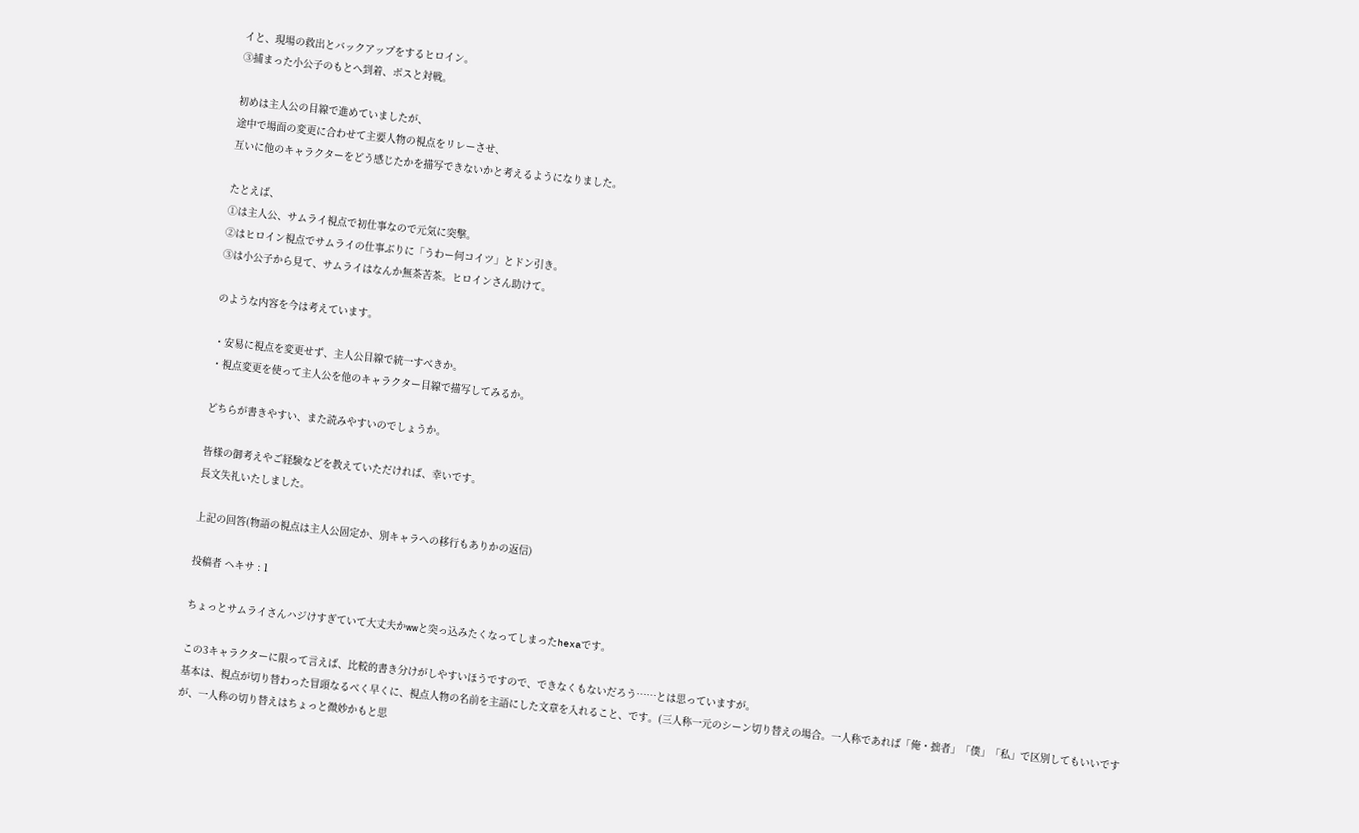イと、現場の救出とバックアップをするヒロイン。
③捕まった小公子のもとへ到着、ボスと対戦。

初めは主人公の目線で進めていましたが、
途中で場面の変更に合わせて主要人物の視点をリレーさせ、
互いに他のキャラクターをどう感じたかを描写できないかと考えるようになりました。

たとえば、
①は主人公、サムライ視点で初仕事なので元気に突撃。
②はヒロイン視点でサムライの仕事ぶりに「うわー何コイツ」とドン引き。
③は小公子から見て、サムライはなんか無茶苦茶。ヒロインさん助けて。

のような内容を今は考えています。

・安易に視点を変更せず、主人公目線で統一すべきか。
・視点変更を使って主人公を他のキャラクター目線で描写してみるか。

どちらが書きやすい、また読みやすいのでしょうか。

皆様の御考えやご経験などを教えていただければ、幸いです。
長文失礼いたしました。

上記の回答(物語の視点は主人公固定か、別キャラへの移行もありかの返信)

投稿者 ヘキサ : 1

ちょっとサムライさんハジけすぎていて大丈夫かwwと突っ込みたくなってしまったhexaです。

この3キャラクターに限って言えば、比較的書き分けがしやすいほうですので、できなくもないだろう……とは思っていますが。
基本は、視点が切り替わった冒頭なるべく早くに、視点人物の名前を主語にした文章を入れること、です。(三人称一元のシーン切り替えの場合。一人称であれば「俺・拙者」「僕」「私」で区別してもいいですが、一人称の切り替えはちょっと微妙かもと思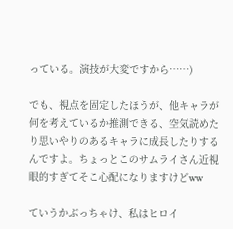っている。演技が大変ですから……)

でも、視点を固定したほうが、他キャラが何を考えているか推測できる、空気読めたり思いやりのあるキャラに成長したりするんですよ。ちょっとこのサムライさん近視眼的すぎてそこ心配になりますけどww

ていうかぶっちゃけ、私はヒロイ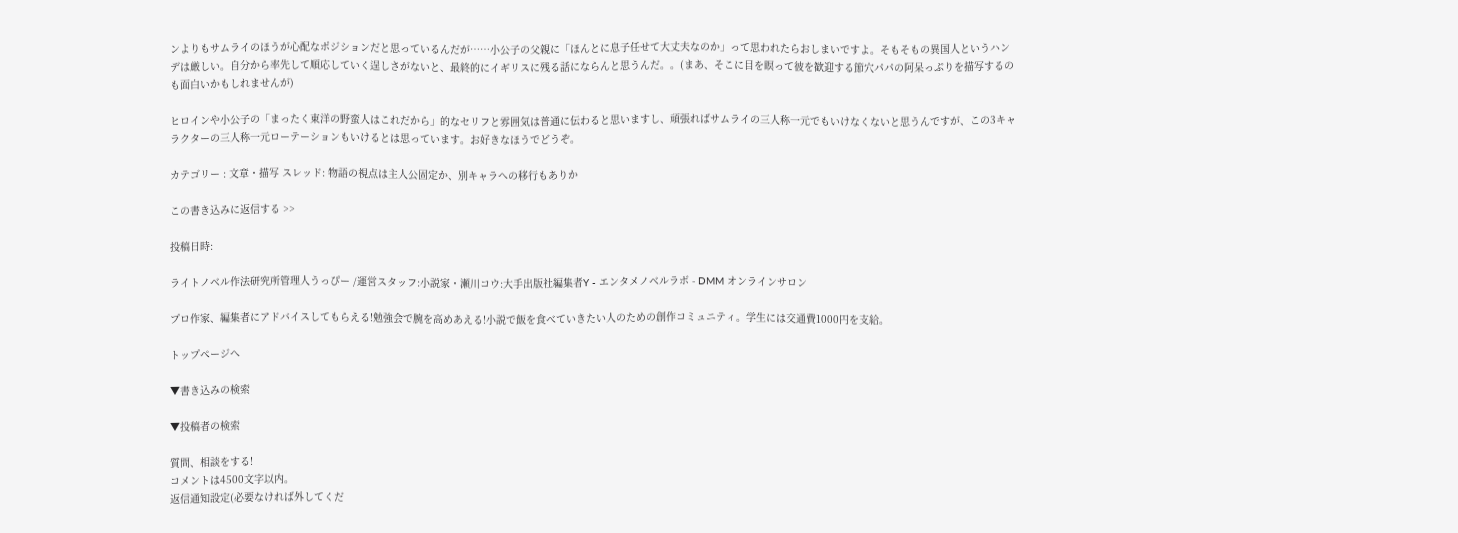ンよりもサムライのほうが心配なポジションだと思っているんだが……小公子の父親に「ほんとに息子任せて大丈夫なのか」って思われたらおしまいですよ。そもそもの異国人というハンデは厳しい。自分から率先して順応していく逞しさがないと、最終的にイギリスに残る話にならんと思うんだ。。(まあ、そこに目を瞑って彼を歓迎する節穴パパの阿呆っぷりを描写するのも面白いかもしれませんが)

ヒロインや小公子の「まったく東洋の野蛮人はこれだから」的なセリフと雰囲気は普通に伝わると思いますし、頑張ればサムライの三人称一元でもいけなくないと思うんですが、この3キャラクターの三人称一元ローテーションもいけるとは思っています。お好きなほうでどうぞ。

カテゴリー : 文章・描写 スレッド: 物語の視点は主人公固定か、別キャラへの移行もありか

この書き込みに返信する >>

投稿日時:

ライトノベル作法研究所管理人うっぴー /運営スタッフ:小説家・瀬川コウ:大手出版社編集者Y - エンタメノベルラボ - DMM オンラインサロン

プロ作家、編集者にアドバイスしてもらえる!勉強会で腕を高めあえる!小説で飯を食べていきたい人のための創作コミュニティ。学生には交通費1000円を支給。

トップページへ

▼書き込みの検索

▼投稿者の検索

質問、相談をする!
コメントは4500文字以内。
返信通知設定(必要なければ外してくだ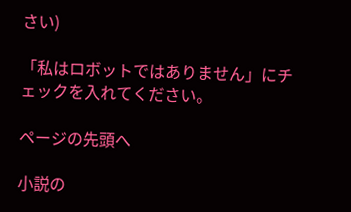さい)

「私はロボットではありません」にチェックを入れてください。

ページの先頭へ

小説の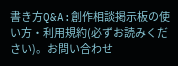書き方Q&A:創作相談掲示板の使い方・利用規約(必ずお読みください)。お問い合わせ